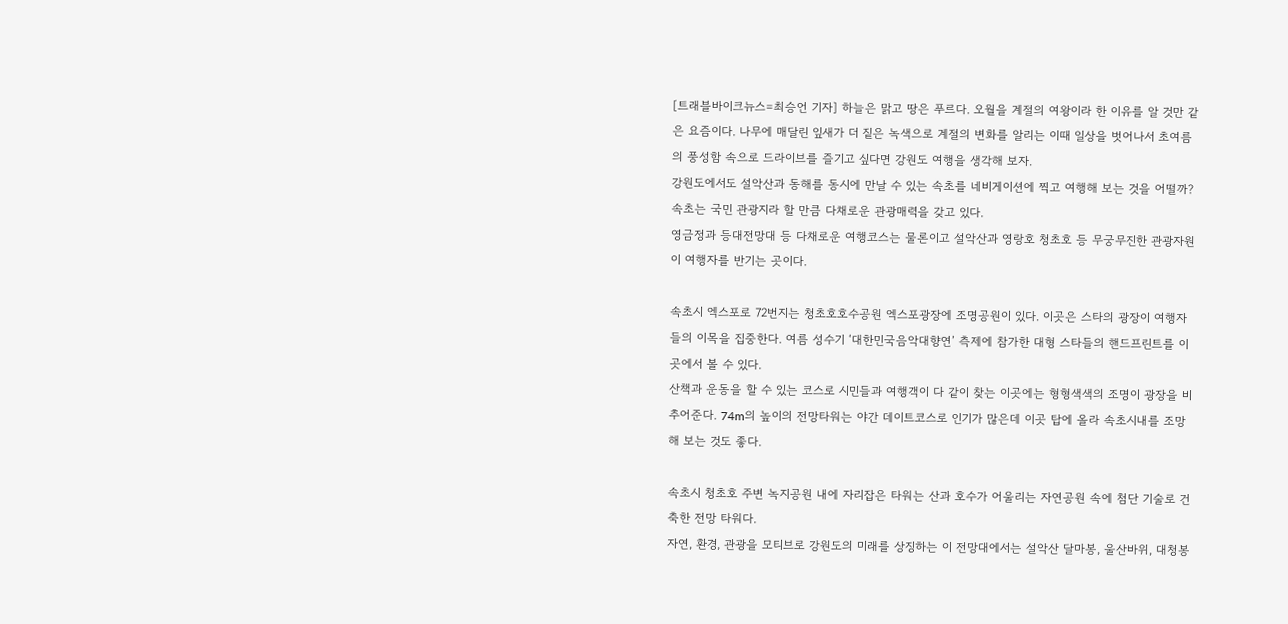[트래블바이크뉴스=최승언 기자] 하늘은 맑고 땅은 푸르다. 오월을 계절의 여왕이라 한 이유를 알 것만 같은 요즘이다. 나무에 매달린 잎새가 더 짙은 녹색으로 계절의 변화를 알리는 이때 일상을 벗어나서 초여름의 풍성함 속으로 드라이브를 즐기고 싶다면 강원도 여행을 생각해 보자.
강원도에서도 설악산과 동해를 동시에 만날 수 있는 속초를 네비게이션에 찍고 여행해 보는 것을 어떨까? 속초는 국민 관광지라 할 만큼 다채로운 관광매력을 갖고 있다.
영금정과 등대전망대 등 다채로운 여행코스는 물론이고 설악산과 영랑호 청초호 등 무궁무진한 관광자원이 여행자를 반기는 곳이다.

속초시 엑스포로 72번지는 청초호호수공원 엑스포광장에 조명공원이 있다. 이곳은 스타의 광장이 여행자들의 이목을 집중한다. 여름 성수기 ‘대한민국음악대향연’ 측제에 참가한 대형 스타들의 핸드프린트를 이곳에서 볼 수 있다.
산책과 운동을 할 수 있는 코스로 시민들과 여행객이 다 같이 찾는 이곳에는 형형색색의 조명이 광장을 비추어준다. 74m의 높이의 전망타워는 야간 데이트코스로 인기가 많은데 이곳 탑에 올라 속초시내를 조망해 보는 것도 좋다.

속초시 청초호 주변 녹지공원 내에 자리잡은 타워는 산과 호수가 어울리는 자연공원 속에 첨단 기술로 건축한 전망 타워다.
자연, 환경, 관광을 모티브로 강원도의 미래를 상징하는 이 전망대에서는 설악산 달마봉, 울산바위, 대청봉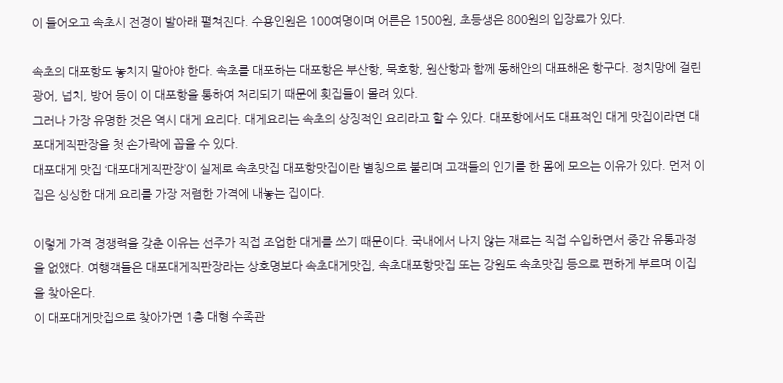이 들어오고 속초시 전경이 발아래 펼쳐진다. 수용인원은 100여명이며 어른은 1500원, 초등생은 800원의 입장료가 있다.

속초의 대포항도 놓치지 말아야 한다. 속초를 대포하는 대포항은 부산항, 묵호항, 원산항과 함께 동해안의 대표해온 항구다. 정치망에 걸린 광어, 넙치, 방어 등이 이 대포항을 통하여 처리되기 때문에 횟집들이 몰려 있다.
그러나 가장 유명한 것은 역시 대게 요리다. 대게요리는 속초의 상징적인 요리라고 할 수 있다. 대포항에서도 대표적인 대게 맛집이라면 대포대게직판장을 첫 손가락에 꼽을 수 있다.
대포대게 맛집 ‘대포대게직판장’이 실제로 속초맛집 대포항맛집이란 별칭으로 불리며 고객들의 인기를 한 몸에 모으는 이유가 있다. 먼저 이집은 싱싱한 대게 요리를 가장 저렴한 가격에 내놓는 집이다.

이렇게 가격 경쟁력을 갖춘 이유는 선주가 직접 조업한 대게를 쓰기 때문이다. 국내에서 나지 않는 재료는 직접 수입하면서 중간 유통과정을 없앴다. 여행객들은 대포대게직판장라는 상호명보다 속초대게맛집, 속초대포항맛집 또는 강원도 속초맛집 등으로 편하게 부르며 이집을 찾아온다.
이 대포대게맛집으로 찾아가면 1층 대형 수족관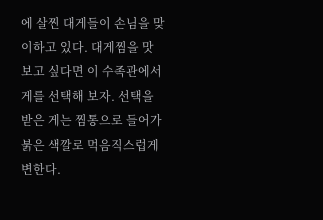에 살찐 대게들이 손님을 맞이하고 있다. 대게찜을 맛보고 싶다면 이 수족관에서 게를 선택해 보자. 선택을 받은 게는 찜통으로 들어가 붉은 색깔로 먹음직스럽게 변한다.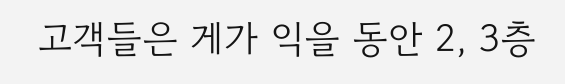고객들은 게가 익을 동안 2, 3층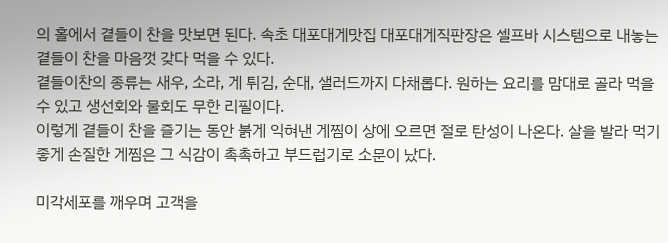의 홀에서 곁들이 찬을 맛보면 된다. 속초 대포대게맛집 대포대게직판장은 셀프바 시스템으로 내놓는 곁들이 찬을 마음껏 갖다 먹을 수 있다.
곁들이찬의 종류는 새우, 소라, 게 튀김, 순대, 샐러드까지 다채롭다. 원하는 요리를 맘대로 골라 먹을 수 있고 생선회와 물회도 무한 리필이다.
이렇게 곁들이 찬을 즐기는 동안 붉게 익혀낸 게찜이 상에 오르면 절로 탄성이 나온다. 살을 발라 먹기 좋게 손질한 게찜은 그 식감이 촉촉하고 부드럽기로 소문이 났다.

미각세포를 깨우며 고객을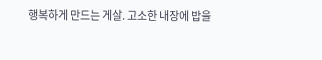행복하게 만드는 게살. 고소한 내장에 밥을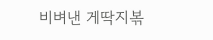비벼낸 게딱지볶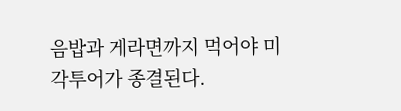음밥과 게라면까지 먹어야 미각투어가 종결된다.